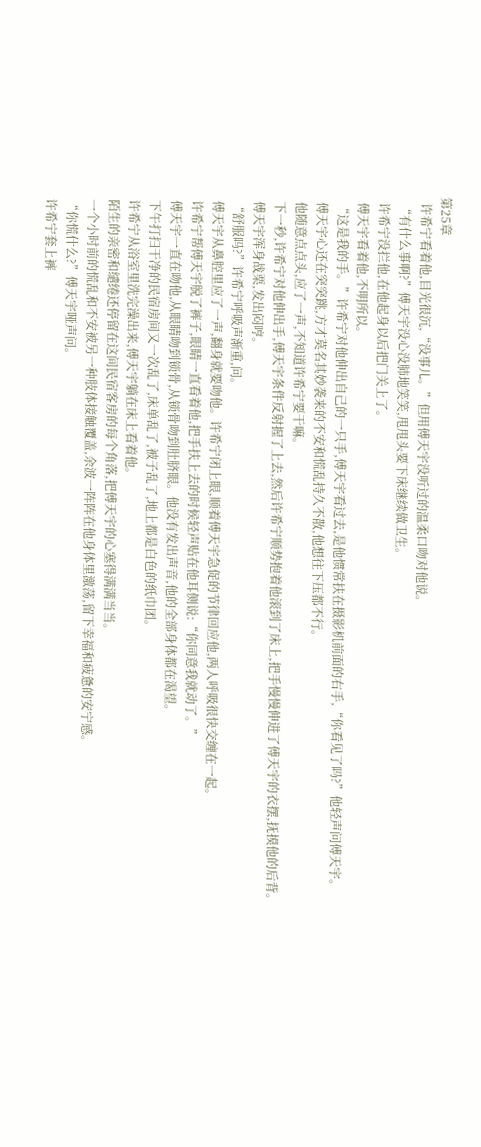第25章
  许希宁看着他,目光很沉,“没事儿。”但用傅天宇没听过的温柔口吻对他说。
  “有什么事啊?”傅天宇没心没肺地笑笑,甩甩头要下床继续做卫生。
  许希宁没拦他,在他起身以后把门关上了。
  傅天宇看着他,不明所以。
  “这是我的手。”许希宁对他伸出自己的一只手,傅天宇看过去,是他惯常扶在摄影机前面的右手,“你看见了吗?”他轻声问傅天宇。
  傅天宇心还在突突跳,方才莫名其妙袭来的不安和慌乱持久不散,他想往下压都不行。
  他随意点点头,应了一声,不知道许希宁要干嘛。
  下一秒,许希宁对他伸出手,傅天宇条件反射握了上去,然后许希宁顺势抱着他滚到了床上,把手慢慢伸进了傅天宇的衣摆,抚摸他的后背。
  傅天宇浑身战栗,发出闷哼。
  “舒服吗?”许希宁呼吸声渐重,问。
  傅天宇从鼻腔里应了一声,翻身就要吻他。许希宁闭上眼,顺着傅天宇急促的节律回应他,两人呼吸很快交缠在一起。
  许希宁帮傅天宇脱了裤子,眼睛一直看着他,把手扶上去的时候轻声贴在他耳侧说:“你同意我就动了。”
  傅天宇一直在吻他,从眼睛吻到锁骨,从锁骨吻到肚脐眼。他没有发出声音,他的全部身体都在渴望。
  下午打扫干净的民宿房间又一次乱了,床单乱了,被子乱了,地上都是白色的纸巾团。
  许希宁从浴室里洗完澡出来,傅天宇躺在床上看着他。
  陌生的亲密和缱绻还停留在这间民宿客房的每个角落,把傅天宇的心塞得满满当当。
  一个小时前的慌乱和不安被另一种肢体接触覆盖,余波一阵阵在他身体里激荡,留下幸福和疲惫的安宁感。
  “你慌什么?”傅天宇哑声问。
  许希宁套上裤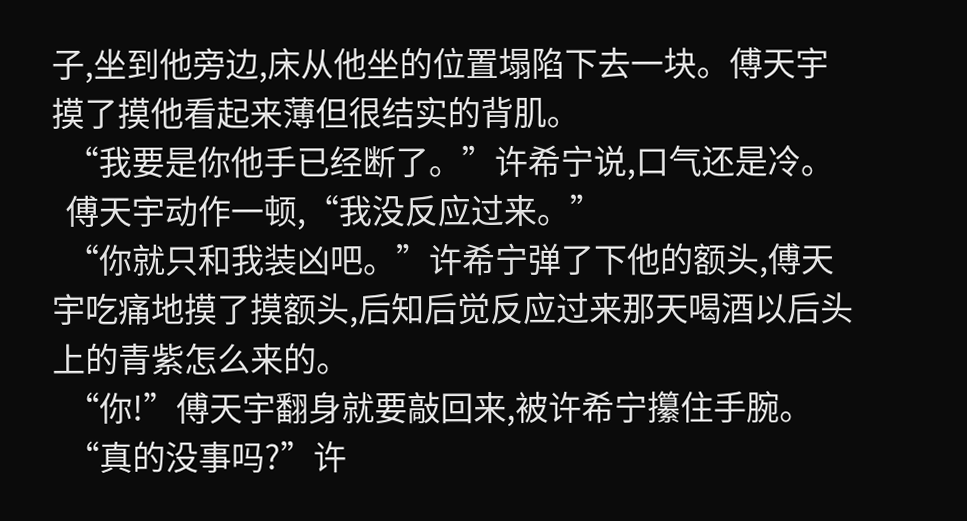子,坐到他旁边,床从他坐的位置塌陷下去一块。傅天宇摸了摸他看起来薄但很结实的背肌。
  “我要是你他手已经断了。”许希宁说,口气还是冷。
  傅天宇动作一顿,“我没反应过来。”
  “你就只和我装凶吧。”许希宁弹了下他的额头,傅天宇吃痛地摸了摸额头,后知后觉反应过来那天喝酒以后头上的青紫怎么来的。
  “你!”傅天宇翻身就要敲回来,被许希宁攥住手腕。
  “真的没事吗?”许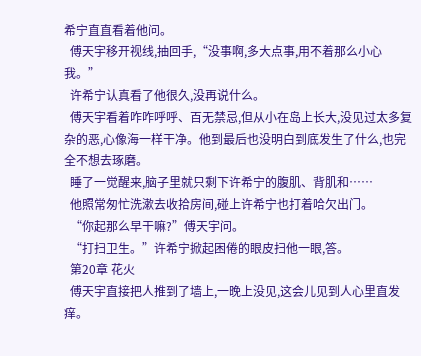希宁直直看着他问。
  傅天宇移开视线,抽回手,“没事啊,多大点事,用不着那么小心我。”
  许希宁认真看了他很久,没再说什么。
  傅天宇看着咋咋呼呼、百无禁忌,但从小在岛上长大,没见过太多复杂的恶,心像海一样干净。他到最后也没明白到底发生了什么,也完全不想去琢磨。
  睡了一觉醒来,脑子里就只剩下许希宁的腹肌、背肌和……
  他照常匆忙洗漱去收拾房间,碰上许希宁也打着哈欠出门。
  “你起那么早干嘛?”傅天宇问。
  “打扫卫生。”许希宁掀起困倦的眼皮扫他一眼,答。
  第20章 花火
  傅天宇直接把人推到了墙上,一晚上没见,这会儿见到人心里直发痒。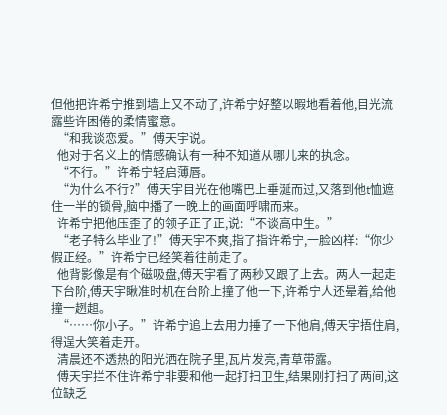但他把许希宁推到墙上又不动了,许希宁好整以暇地看着他,目光流露些许困倦的柔情蜜意。
  “和我谈恋爱。”傅天宇说。
  他对于名义上的情感确认有一种不知道从哪儿来的执念。
  “不行。”许希宁轻启薄唇。
  “为什么不行?”傅天宇目光在他嘴巴上垂涎而过,又落到他t恤遮住一半的锁骨,脑中播了一晚上的画面呼啸而来。
  许希宁把他压歪了的领子正了正,说:“不谈高中生。”
  “老子特么毕业了!”傅天宇不爽,指了指许希宁,一脸凶样:“你少假正经。”许希宁已经笑着往前走了。
  他背影像是有个磁吸盘,傅天宇看了两秒又跟了上去。两人一起走下台阶,傅天宇瞅准时机在台阶上撞了他一下,许希宁人还晕着,给他撞一趔趄。
  “……你小子。”许希宁追上去用力捶了一下他肩,傅天宇捂住肩,得逞大笑着走开。
  清晨还不透热的阳光洒在院子里,瓦片发亮,青草带露。
  傅天宇拦不住许希宁非要和他一起打扫卫生,结果刚打扫了两间,这位缺乏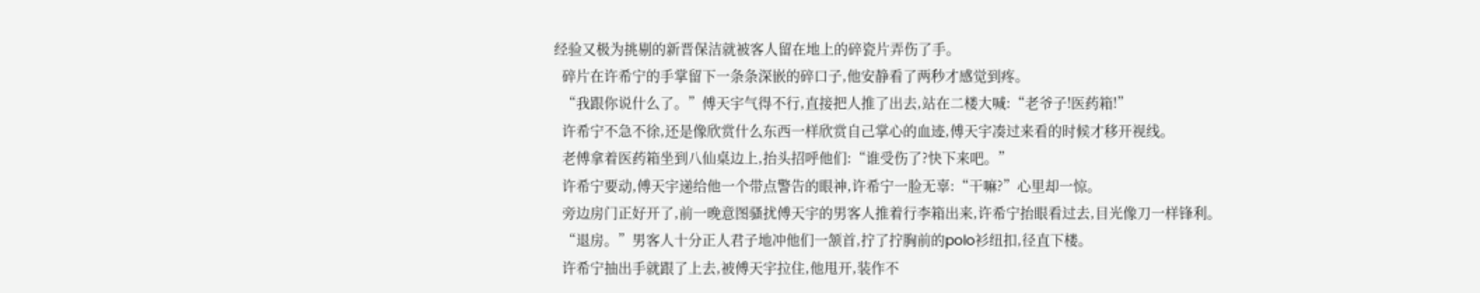经验又极为挑剔的新晋保洁就被客人留在地上的碎瓷片弄伤了手。
  碎片在许希宁的手掌留下一条条深嵌的碎口子,他安静看了两秒才感觉到疼。
  “我跟你说什么了。”傅天宇气得不行,直接把人推了出去,站在二楼大喊:“老爷子!医药箱!”
  许希宁不急不徐,还是像欣赏什么东西一样欣赏自己掌心的血迹,傅天宇凑过来看的时候才移开视线。
  老傅拿着医药箱坐到八仙桌边上,抬头招呼他们:“谁受伤了?快下来吧。”
  许希宁要动,傅天宇递给他一个带点警告的眼神,许希宁一脸无辜:“干嘛?”心里却一惊。
  旁边房门正好开了,前一晚意图骚扰傅天宇的男客人推着行李箱出来,许希宁抬眼看过去,目光像刀一样锋利。
  “退房。”男客人十分正人君子地冲他们一颔首,拧了拧胸前的polo衫纽扣,径直下楼。
  许希宁抽出手就跟了上去,被傅天宇拉住,他甩开,装作不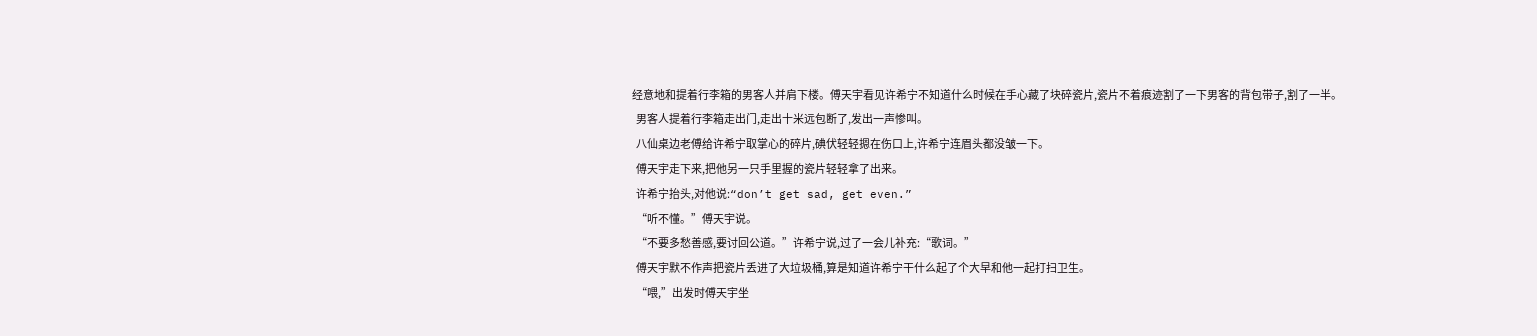经意地和提着行李箱的男客人并肩下楼。傅天宇看见许希宁不知道什么时候在手心藏了块碎瓷片,瓷片不着痕迹割了一下男客的背包带子,割了一半。
  男客人提着行李箱走出门,走出十米远包断了,发出一声惨叫。
  八仙桌边老傅给许希宁取掌心的碎片,碘伏轻轻摁在伤口上,许希宁连眉头都没皱一下。
  傅天宇走下来,把他另一只手里握的瓷片轻轻拿了出来。
  许希宁抬头,对他说:“don’t get sad, get even.”
  “听不懂。”傅天宇说。
  “不要多愁善感,要讨回公道。”许希宁说,过了一会儿补充:“歌词。”
  傅天宇默不作声把瓷片丢进了大垃圾桶,算是知道许希宁干什么起了个大早和他一起打扫卫生。
  “喂,”出发时傅天宇坐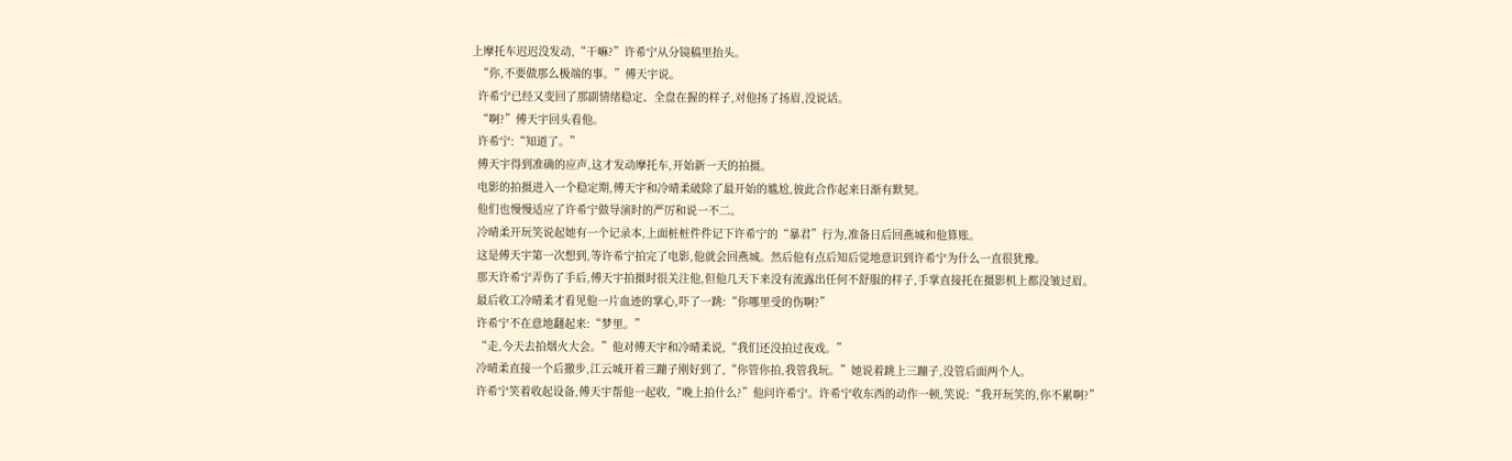上摩托车迟迟没发动,“干嘛?”许希宁从分镜稿里抬头。
  “你,不要做那么极端的事。”傅天宇说。
  许希宁已经又变回了那副情绪稳定、全盘在握的样子,对他扬了扬眉,没说话。
  “啊?”傅天宇回头看他。
  许希宁:“知道了。”
  傅天宇得到准确的应声,这才发动摩托车,开始新一天的拍摄。
  电影的拍摄进入一个稳定期,傅天宇和冷晴柔破除了最开始的尴尬,彼此合作起来日渐有默契。
  他们也慢慢适应了许希宁做导演时的严厉和说一不二。
  冷晴柔开玩笑说起她有一个记录本,上面桩桩件件记下许希宁的“暴君”行为,准备日后回燕城和他算账。
  这是傅天宇第一次想到,等许希宁拍完了电影,他就会回燕城。然后他有点后知后觉地意识到许希宁为什么一直很犹豫。
  那天许希宁弄伤了手后,傅天宇拍摄时很关注他,但他几天下来没有流露出任何不舒服的样子,手掌直接托在摄影机上都没皱过眉。
  最后收工冷晴柔才看见他一片血迹的掌心,吓了一跳:“你哪里受的伤啊?”
  许希宁不在意地翻起来:“梦里。”
  “走,今天去拍烟火大会。”他对傅天宇和冷晴柔说,“我们还没拍过夜戏。”
  冷晴柔直接一个后撤步,江云城开着三蹦子刚好到了,“你管你拍,我管我玩。”她说着跳上三蹦子,没管后面两个人。
  许希宁笑着收起设备,傅天宇帮他一起收,“晚上拍什么?”他问许希宁。许希宁收东西的动作一顿,笑说:“我开玩笑的,你不累啊?”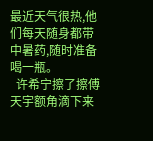最近天气很热,他们每天随身都带中暑药,随时准备喝一瓶。
  许希宁擦了擦傅天宇额角滴下来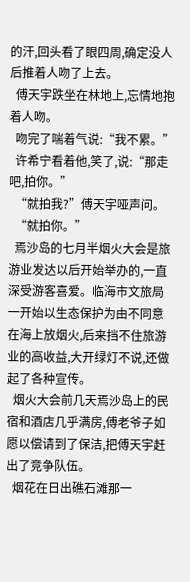的汗,回头看了眼四周,确定没人后推着人吻了上去。
  傅天宇跌坐在林地上,忘情地抱着人吻。
  吻完了喘着气说:“我不累。”
  许希宁看着他,笑了,说:“那走吧,拍你。”
  “就拍我?”傅天宇哑声问。
  “就拍你。”
  焉沙岛的七月半烟火大会是旅游业发达以后开始举办的,一直深受游客喜爱。临海市文旅局一开始以生态保护为由不同意在海上放烟火,后来挡不住旅游业的高收益,大开绿灯不说,还做起了各种宣传。
  烟火大会前几天焉沙岛上的民宿和酒店几乎满房,傅老爷子如愿以偿请到了保洁,把傅天宇赶出了竞争队伍。
  烟花在日出礁石滩那一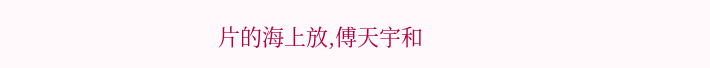片的海上放,傅天宇和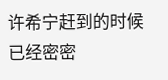许希宁赶到的时候已经密密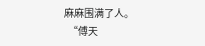麻麻围满了人。
  “傅天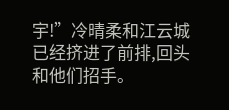宇!”冷晴柔和江云城已经挤进了前排,回头和他们招手。